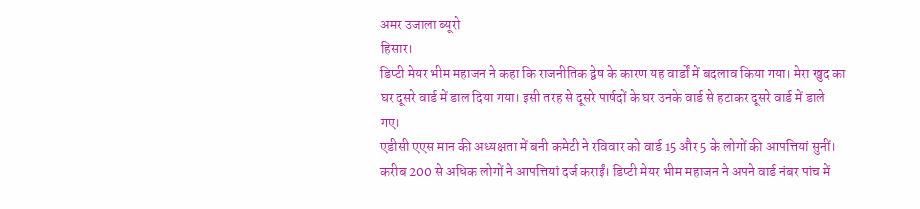अमर उजाला ब्यूरो
हिसार।
डिप्टी मेयर भीम महाजन ने कहा कि राजनीतिक द्वेष के कारण यह वार्डों में बदलाव किया गया। मेरा खुद का घर दूसरे वार्ड में डाल दिया गया। इसी तरह से दूसरे पार्षदों के घर उनके वार्ड से हटाकर दूसरे वार्ड में डाले गए।
एडीसी एएस मान की अध्यक्षता में बनी कमेटी ने रविवार को वार्ड 15 और 5 के लोगों की आपत्तियां सुनीं। करीब 200 से अधिक लोगों ने आपत्तियां दर्ज कराईं। डिप्टी मेयर भीम महाजन ने अपने वार्ड नंबर पांच में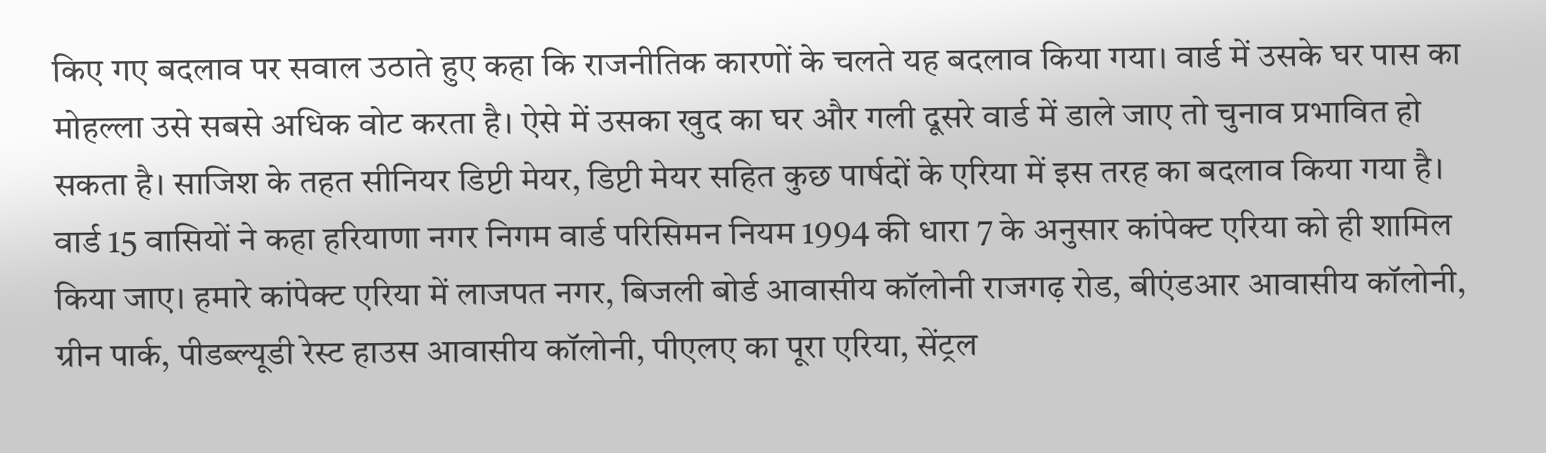किए गए बदलाव पर सवाल उठाते हुए कहा कि राजनीतिक कारणों के चलते यह बदलाव किया गया। वार्ड में उसके घर पास का मोहल्ला उसे सबसे अधिक वोट करता है। ऐसे में उसका खुद का घर और गली दूसरे वार्ड में डाले जाए तो चुनाव प्रभावित हो सकता है। साजिश के तहत सीनियर डिप्टी मेयर, डिप्टी मेयर सहित कुछ पार्षदों के एरिया में इस तरह का बदलाव किया गया है।
वार्ड 15 वासियों ने कहा हरियाणा नगर निगम वार्ड परिसिमन नियम 1994 की धारा 7 के अनुसार कांपेक्ट एरिया को ही शामिल किया जाए। हमारे कांपेक्ट एरिया में लाजपत नगर, बिजली बोर्ड आवासीय कॉलोनी राजगढ़ रोड, बीएंडआर आवासीय कॉलोनी, ग्रीन पार्क, पीडब्ल्यूडी रेस्ट हाउस आवासीय कॉलोनी, पीएलए का पूरा एरिया, सेंट्रल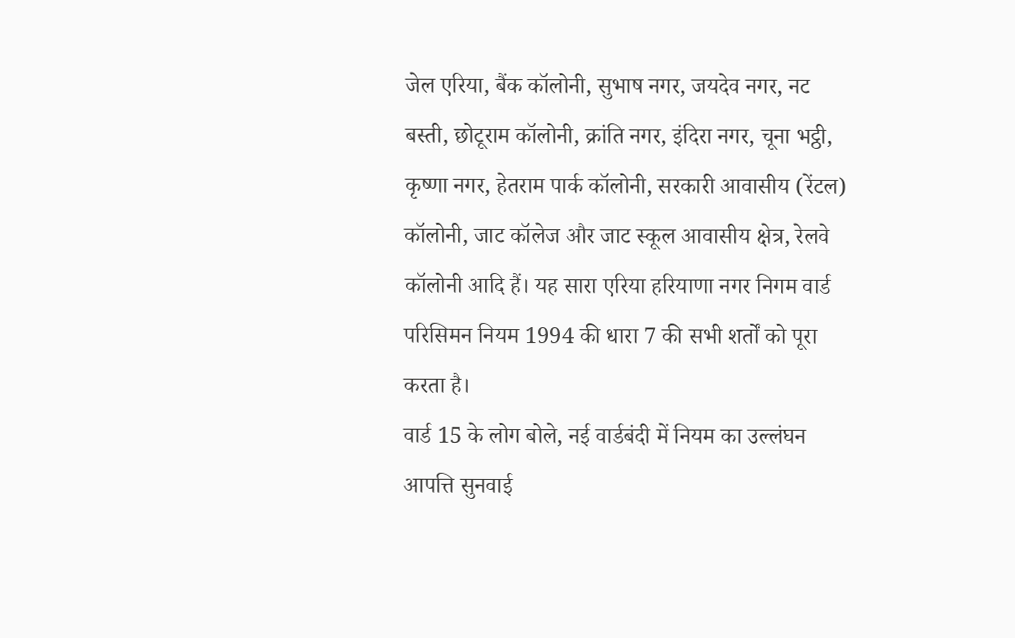जेल एरिया, बैंक कॉलोनी, सुभाष नगर, जयदेव नगर, नट बस्ती, छोटूराम कॉलोनी, क्रांति नगर, इंदिरा नगर, चूना भट्ठी, कृष्णा नगर, हेतराम पार्क कॉलोनी, सरकारी आवासीय (रेंटल) कॉलोनी, जाट कॉलेज और जाट स्कूल आवासीय क्षेत्र, रेलवे कॉलोनी आदि हैं। यह सारा एरिया हरियाणा नगर निगम वार्ड परिसिमन नियम 1994 की धारा 7 की सभी शर्तों को पूरा करता है।
वार्ड 15 के लोग बोले, नई वार्डबंदी में नियम का उल्लंघन
आपत्ति सुनवाई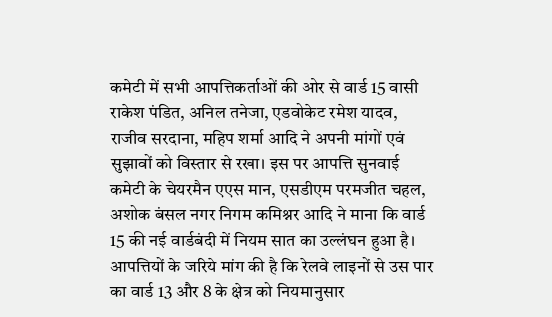कमेटी में सभी आपत्तिकर्ताओं की ओर से वार्ड 15 वासी राकेश पंडित, अनिल तनेजा, एडवोकेट रमेश यादव, राजीव सरदाना, महिप शर्मा आदि ने अपनी मांगों एवं सुझावों को विस्तार से रखा। इस पर आपत्ति सुनवाई कमेटी के चेयरमैन एएस मान, एसडीएम परमजीत चहल, अशोक बंसल नगर निगम कमिश्नर आदि ने माना कि वार्ड 15 की नई वार्डबंदी में नियम सात का उल्लंघन हुआ है। आपत्तियों के जरिये मांग की है कि रेलवे लाइनों से उस पार का वार्ड 13 और 8 के क्षेत्र को नियमानुसार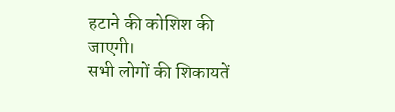हटाने की कोशिश की जाएगी।
सभी लोगों की शिकायतें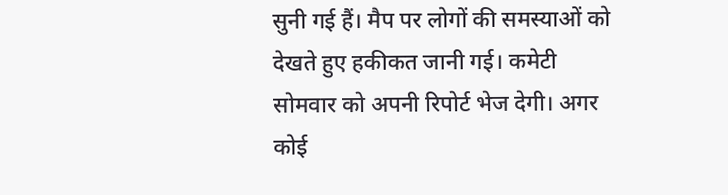सुनी गई हैं। मैप पर लोगों की समस्याओं को देखते हुए हकीकत जानी गई। कमेटी सोमवार को अपनी रिपोर्ट भेज देगी। अगर कोई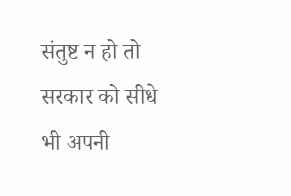संतुष्ट न हो तो सरकार को सीधे भी अपनी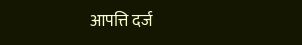आपत्ति दर्ज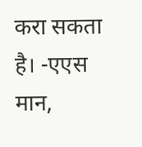करा सकता है। -एएस मान,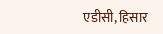एडीसी, हिसार